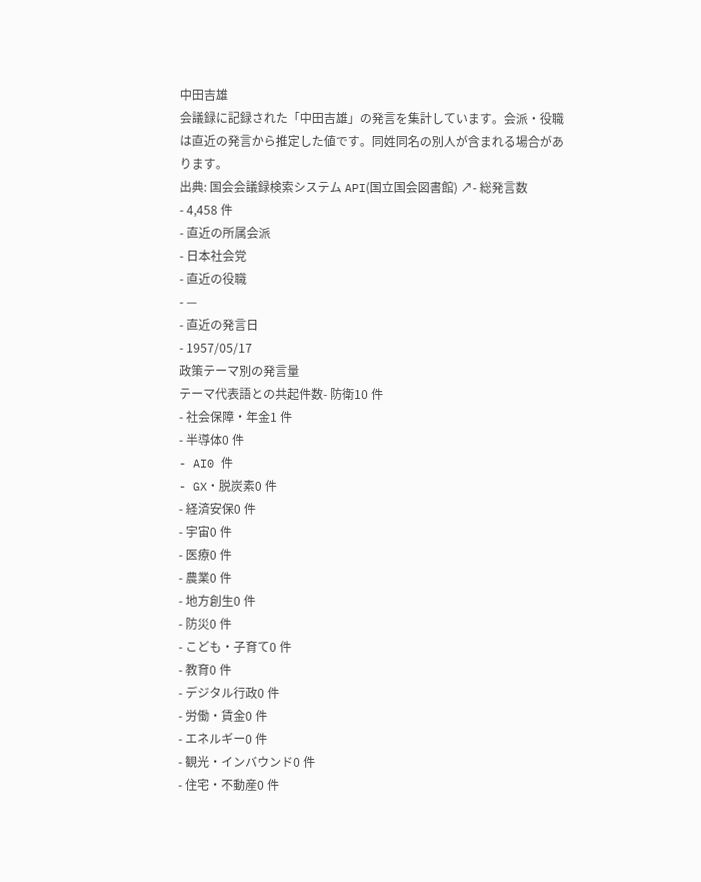中田吉雄
会議録に記録された「中田吉雄」の発言を集計しています。会派・役職は直近の発言から推定した値です。同姓同名の別人が含まれる場合があります。
出典: 国会会議録検索システム API(国立国会図書館) ↗- 総発言数
- 4,458 件
- 直近の所属会派
- 日本社会党
- 直近の役職
- —
- 直近の発言日
- 1957/05/17
政策テーマ別の発言量
テーマ代表語との共起件数- 防衛10 件
- 社会保障・年金1 件
- 半導体0 件
- AI0 件
- GX・脱炭素0 件
- 経済安保0 件
- 宇宙0 件
- 医療0 件
- 農業0 件
- 地方創生0 件
- 防災0 件
- こども・子育て0 件
- 教育0 件
- デジタル行政0 件
- 労働・賃金0 件
- エネルギー0 件
- 観光・インバウンド0 件
- 住宅・不動産0 件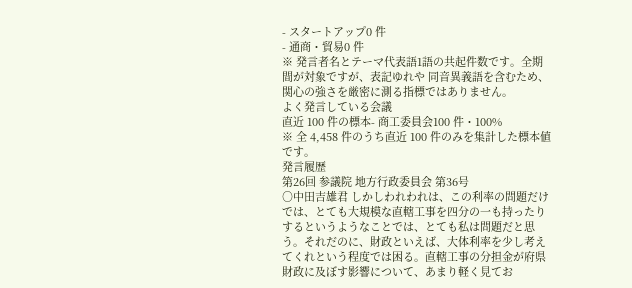- スタートアップ0 件
- 通商・貿易0 件
※ 発言者名とテーマ代表語1語の共起件数です。全期間が対象ですが、表記ゆれや 同音異義語を含むため、関心の強さを厳密に測る指標ではありません。
よく発言している会議
直近 100 件の標本- 商工委員会100 件・100%
※ 全 4,458 件のうち直近 100 件のみを集計した標本値です。
発言履歴
第26回 参議院 地方行政委員会 第36号
○中田吉雄君 しかしわれわれは、この利率の問題だけでは、とても大規模な直轄工事を四分の一も持ったりするというようなことでは、とても私は問題だと思う。それだのに、財政といえば、大体利率を少し考えてくれという程度では困る。直轄工事の分担金が府県財政に及ぼす影響について、あまり軽く見てお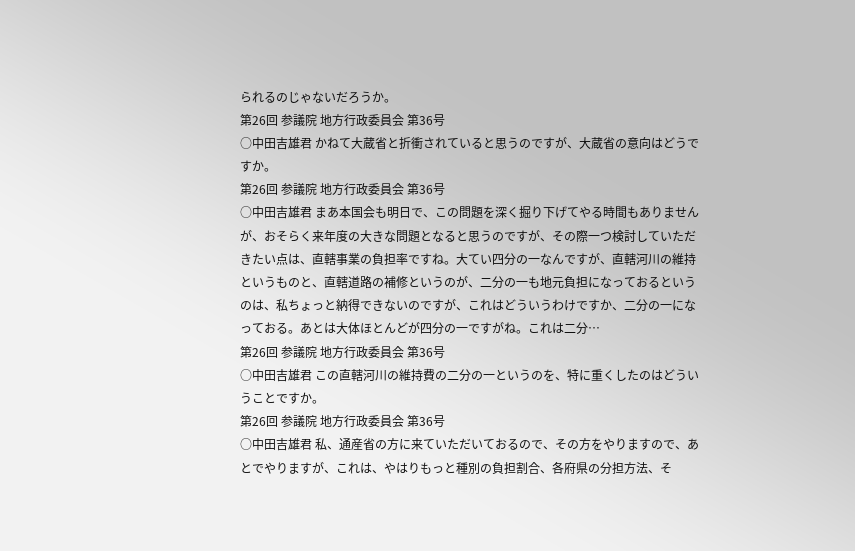られるのじゃないだろうか。
第26回 参議院 地方行政委員会 第36号
○中田吉雄君 かねて大蔵省と折衝されていると思うのですが、大蔵省の意向はどうですか。
第26回 参議院 地方行政委員会 第36号
○中田吉雄君 まあ本国会も明日で、この問題を深く掘り下げてやる時間もありませんが、おそらく来年度の大きな問題となると思うのですが、その際一つ検討していただきたい点は、直轄事業の負担率ですね。大てい四分の一なんですが、直轄河川の維持というものと、直轄道路の補修というのが、二分の一も地元負担になっておるというのは、私ちょっと納得できないのですが、これはどういうわけですか、二分の一になっておる。あとは大体ほとんどが四分の一ですがね。これは二分…
第26回 参議院 地方行政委員会 第36号
○中田吉雄君 この直轄河川の維持費の二分の一というのを、特に重くしたのはどういうことですか。
第26回 参議院 地方行政委員会 第36号
○中田吉雄君 私、通産省の方に来ていただいておるので、その方をやりますので、あとでやりますが、これは、やはりもっと種別の負担割合、各府県の分担方法、そ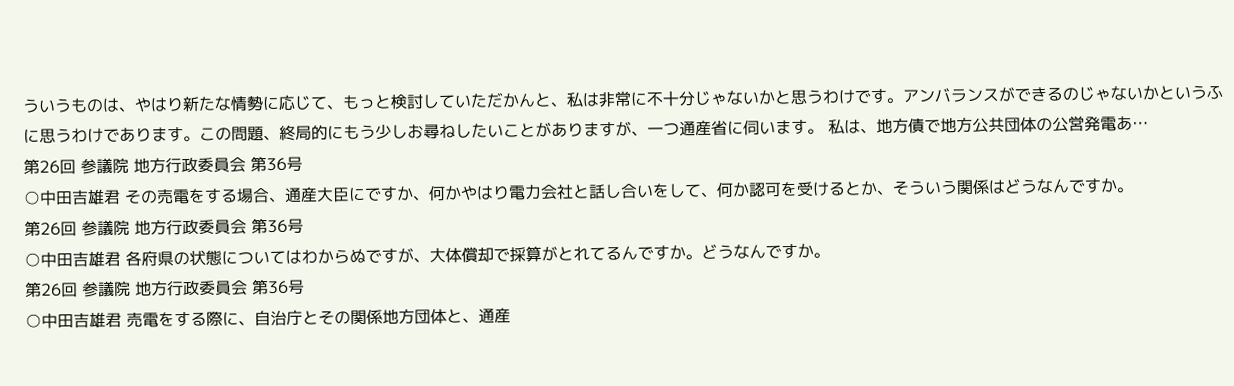ういうものは、やはり新たな情勢に応じて、もっと検討していただかんと、私は非常に不十分じゃないかと思うわけです。アンバランスができるのじゃないかというふに思うわけであります。この問題、終局的にもう少しお尋ねしたいことがありますが、一つ通産省に伺います。 私は、地方債で地方公共団体の公営発電あ…
第26回 参議院 地方行政委員会 第36号
○中田吉雄君 その売電をする場合、通産大臣にですか、何かやはり電力会社と話し合いをして、何か認可を受けるとか、そういう関係はどうなんですか。
第26回 参議院 地方行政委員会 第36号
○中田吉雄君 各府県の状態についてはわからぬですが、大体償却で採算がとれてるんですか。どうなんですか。
第26回 参議院 地方行政委員会 第36号
○中田吉雄君 売電をする際に、自治庁とその関係地方団体と、通産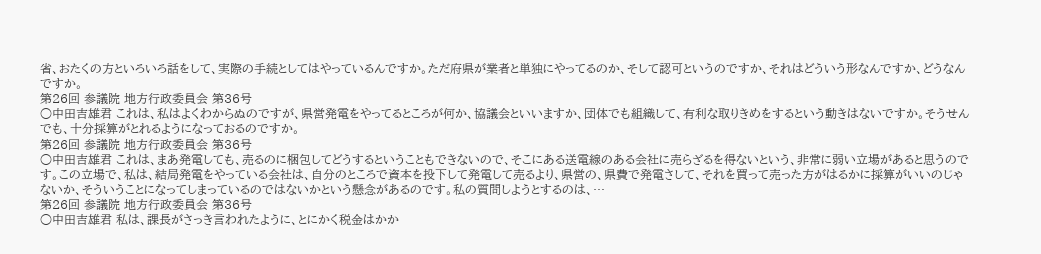省、おたくの方といろいろ話をして、実際の手続としてはやっているんですか。ただ府県が業者と単独にやってるのか、そして認可というのですか、それはどういう形なんですか、どうなんですか。
第26回 参議院 地方行政委員会 第36号
○中田吉雄君 これは、私はよくわからぬのですが、県営発電をやってるところが何か、協議会といいますか、団体でも組織して、有利な取りきめをするという動きはないですか。そうせんでも、十分採算がとれるようになっておるのですか。
第26回 参議院 地方行政委員会 第36号
○中田吉雄君 これは、まあ発電しても、売るのに梱包してどうするということもできないので、そこにある送電線のある会社に売らざるを得ないという、非常に弱い立場があると思うのです。この立場で、私は、結局発電をやっている会社は、自分のところで資本を投下して発電して売るより、県営の、県費で発電さして、それを買って売った方がはるかに採算がいいのじゃないか、そういうことになってしまっているのではないかという懸念があるのです。私の質問しようとするのは、…
第26回 参議院 地方行政委員会 第36号
○中田吉雄君 私は、課長がさっき言われたように、とにかく税金はかか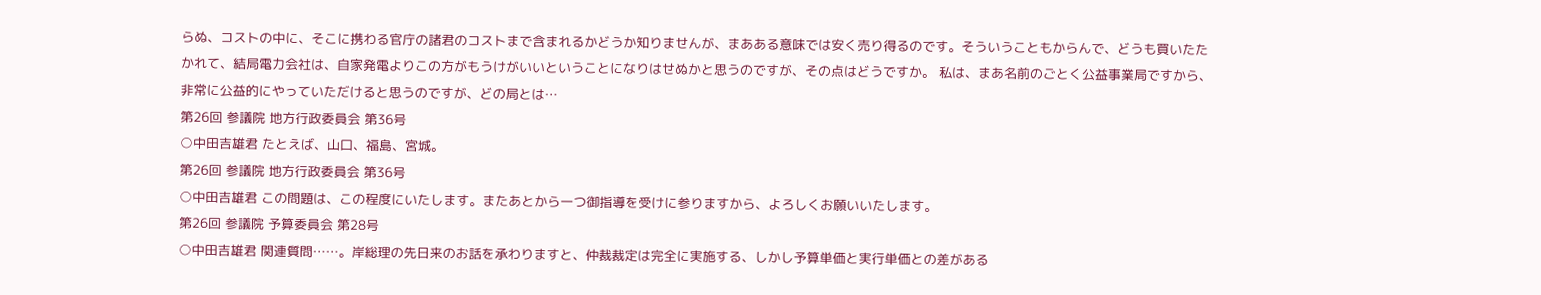らぬ、コストの中に、そこに携わる官庁の諸君のコストまで含まれるかどうか知りませんが、まあある意味では安く売り得るのです。そういうこともからんで、どうも買いたたかれて、結局電力会社は、自家発電よりこの方がもうけがいいということになりはせぬかと思うのですが、その点はどうですか。 私は、まあ名前のごとく公益事業局ですから、非常に公益的にやっていただけると思うのですが、どの局とは…
第26回 参議院 地方行政委員会 第36号
○中田吉雄君 たとえば、山口、福島、宮城。
第26回 参議院 地方行政委員会 第36号
○中田吉雄君 この問題は、この程度にいたします。またあとから一つ御指導を受けに参りますから、よろしくお願いいたします。
第26回 参議院 予算委員会 第28号
○中田吉雄君 関連質問……。岸総理の先日来のお話を承わりますと、仲裁裁定は完全に実施する、しかし予算単価と実行単価との差がある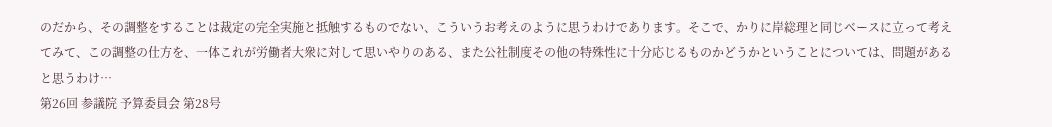のだから、その調整をすることは裁定の完全実施と抵触するものでない、こういうお考えのように思うわけであります。そこで、かりに岸総理と同じベースに立って考えてみて、この調整の仕方を、一体これが労働者大衆に対して思いやりのある、また公社制度その他の特殊性に十分応じるものかどうかということについては、問題があると思うわけ…
第26回 参議院 予算委員会 第28号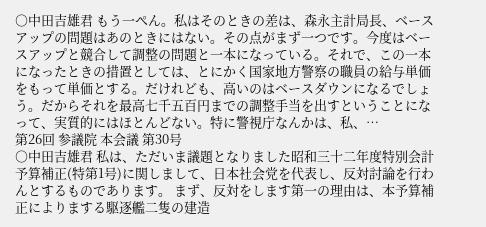○中田吉雄君 もう一ぺん。私はそのときの差は、森永主計局長、ベースアップの問題はあのときにはない。その点がまず一つです。今度はベースアップと競合して調整の問題と一本になっている。それで、この一本になったときの措置としては、とにかく国家地方警察の職員の給与単価をもって単価とする。だけれども、高いのはベースダウンになるでしょう。だからそれを最高七千五百円までの調整手当を出すということになって、実質的にはほとんどない。特に警視庁なんかは、私、…
第26回 参議院 本会議 第30号
○中田吉雄君 私は、ただいま議題となりました昭和三十二年度特別会計予算補正(特第1号)に関しまして、日本社会党を代表し、反対討論を行わんとするものであります。 まず、反対をします第一の理由は、本予算補正によりまする駆逐艦二隻の建造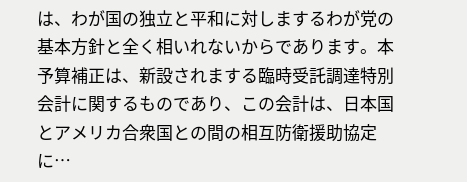は、わが国の独立と平和に対しまするわが党の基本方針と全く相いれないからであります。本予算補正は、新設されまする臨時受託調達特別会計に関するものであり、この会計は、日本国とアメリカ合衆国との間の相互防衛援助協定に…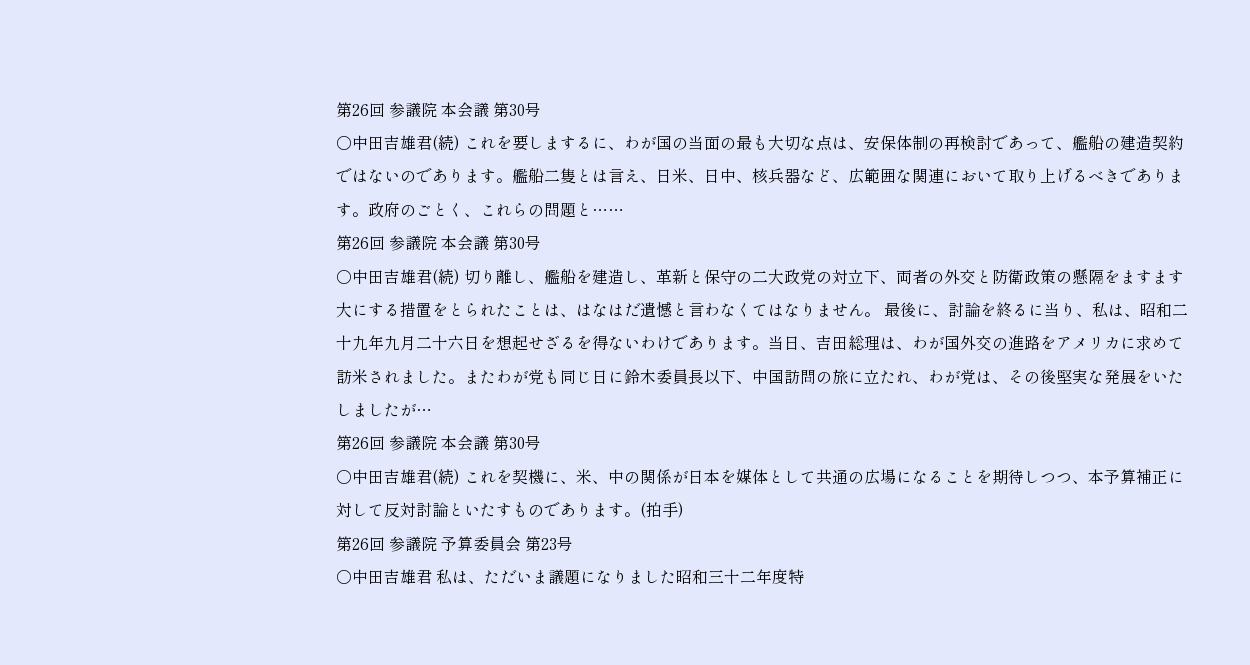第26回 参議院 本会議 第30号
○中田吉雄君(続) これを要しまするに、わが国の当面の最も大切な点は、安保体制の再検討であって、艦船の建造契約ではないのであります。艦船二隻とは言え、日米、日中、核兵器など、広範囲な関連において取り上げるべきであります。政府のごとく、これらの問題と……
第26回 参議院 本会議 第30号
○中田吉雄君(続) 切り離し、艦船を建造し、革新と保守の二大政党の対立下、両者の外交と防衛政策の懸隔をますます大にする措置をとられたことは、はなはだ遺憾と言わなくてはなりません。 最後に、討論を終るに当り、私は、昭和二十九年九月二十六日を想起せざるを得ないわけであります。当日、吉田総理は、わが国外交の進路をアメリカに求めて訪米されました。またわが党も同じ日に鈴木委員長以下、中国訪問の旅に立たれ、わが党は、その後堅実な発展をいたしましたが…
第26回 参議院 本会議 第30号
○中田吉雄君(続) これを契機に、米、中の関係が日本を媒体として共通の広場になることを期待しつつ、本予算補正に対して反対討論といたすものであります。(拍手)
第26回 参議院 予算委員会 第23号
○中田吉雄君 私は、ただいま議題になりました昭和三十二年度特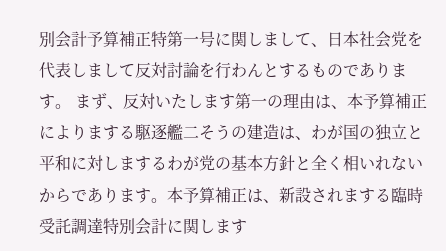別会計予算補正特第一号に関しまして、日本社会党を代表しまして反対討論を行わんとするものであります。 まず、反対いたします第一の理由は、本予算補正によりまする駆逐艦二そうの建造は、わが国の独立と平和に対しまするわが党の基本方針と全く相いれないからであります。本予算補正は、新設されまする臨時受託調達特別会計に関します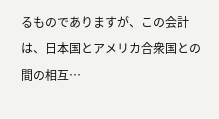るものでありますが、この会計は、日本国とアメリカ合衆国との間の相互…